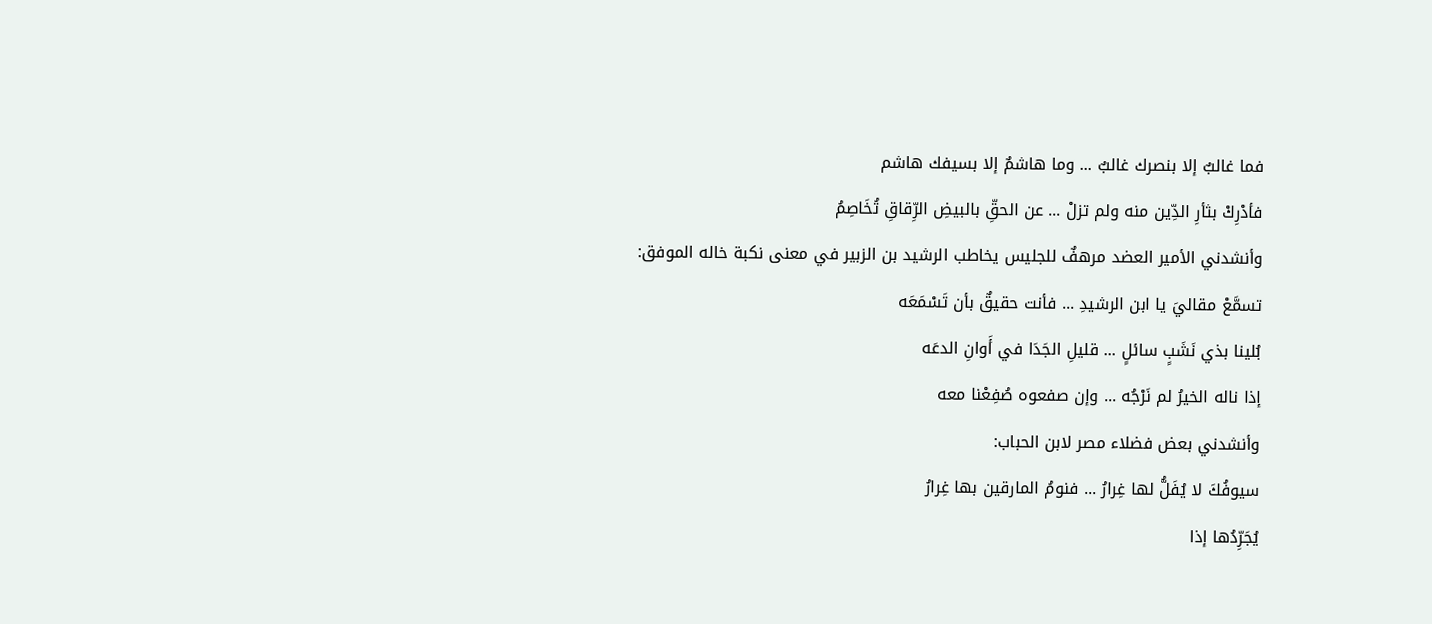فما غالبٌ إلا بنصرك غالبٌ ... وما هاشمٌ إلا بسيفك هاشم
فأدْرِكْ بثأرِ الدِّين منه ولم تزلْ ... عن الحقِّ بالبيضِ الرِّقاقِ تُخَاصِمُ
وأنشدني الأمير العضد مرهفٌ للجليس يخاطب الرشيد بن الزبير في معنى نكبة خاله الموفق:
تسمَّعْ مقاليَ يا ابن الرشيدِ ... فأنت حقيقٌ بأن تَسْمَعَه
بُلينا بذي نَشَبٍ سائلٍ ... قليلِ الجَدَا في أَوانِ الدعَه
إذا ناله الخيرُ لم نَرْجُه ... وإن صفعوه صُفِعْنا معه
وأنشدني بعض فضلاء مصر لابن الحباب:
سيوفُكَ لا يُفَلُّ لها غِرارُ ... فنومُ المارقين بها غِرارُ
يُجَرِّدُها إذا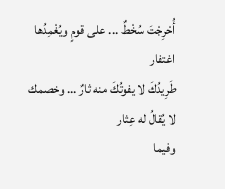أُحْرِجْتَ سُخْطٌ ... على قومٍ ويُغْمِدُها اغتفار
طَرِيدُكَ لا يفوتُكَ منه ثارٌ ... وخصمك لا يُقالُ له عِثار
وفيما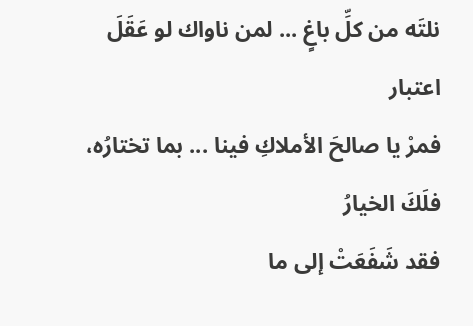نلتَه من كلِّ باغٍ ... لمن ناواك لو عَقَلَ اعتبار
فمرْ يا صالحَ الأملاكِ فينا ... بما تختارُه، فلَكَ الخيارُ
فقد شَفَعَتْ إلى ما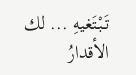تَبْتَغيهِ ... لك الأقدارُ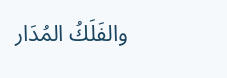والفَلَكُ المُدَار